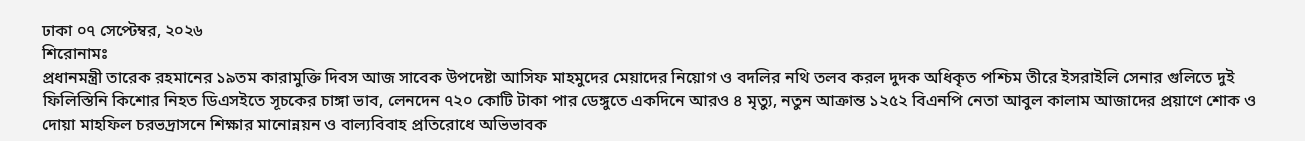ঢাকা ০৭ সেপ্টেম্বর, ২০২৬
শিরোনামঃ
প্রধানমন্ত্রী তারেক রহমানের ১৯তম কারামুক্তি দিবস আজ সাবেক উপদেষ্টা আসিফ মাহমুদের মেয়াদের নিয়োগ ও বদলির নথি তলব করল দুদক অধিকৃত পশ্চিম তীরে ইসরাইলি সেনার গুলিতে দুই ফিলিস্তিনি কিশোর নিহত ডিএসইতে সূচকের চাঙ্গা ভাব, লেনদেন ৭২০ কোটি টাকা পার ডেঙ্গুতে একদিনে আরও ৪ মৃত্যু, নতুন আক্রান্ত ১২৫২ বিএনপি নেতা আবুল কালাম আজাদের প্রয়াণে শোক ও দোয়া মাহফিল চরভদ্রাসনে শিক্ষার মানোন্নয়ন ও বাল্যবিবাহ প্রতিরোধে অভিভাবক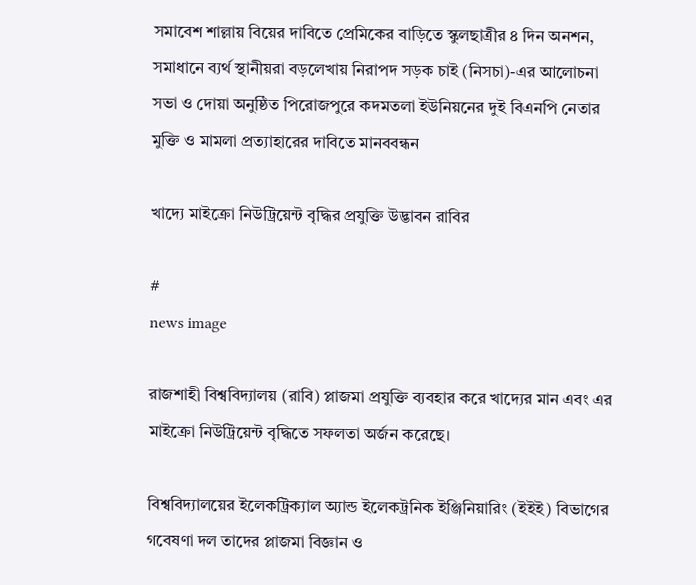সমাবেশ শাল্লায় বিয়ের দাবিতে প্রেমিকের বাড়িতে স্কুলছাত্রীর ৪ দিন অনশন, সমাধানে ব্যর্থ স্থানীয়রা বড়লেখায় নিরাপদ সড়ক চাই (নিসচা)-এর আলোচনা সভা ও দোয়া অনুষ্ঠিত পিরোজপুরে কদমতলা ইউনিয়নের দুই বিএনপি নেতার মুক্তি ও মামলা প্রত্যাহারের দাবিতে মানববন্ধন

খাদ্যে মাইক্রো নিউট্রিয়েন্ট বৃদ্ধির প্রযুক্তি উদ্ভাবন রাবির

#
news image

রাজশাহী বিশ্ববিদ্যালয় (রাবি) প্লাজমা প্রযুক্তি ব্যবহার করে খাদ্যের মান এবং এর মাইক্রো নিউট্রিয়েন্ট বৃদ্ধিতে সফলতা অর্জন করেছে।

বিশ্ববিদ্যালয়ের ইলেকট্রিক্যাল অ্যান্ড ইলেকট্রনিক ইঞ্জিনিয়ারিং (ইইই) বিভাগের গবেষণা দল তাদের প্লাজমা বিজ্ঞান ও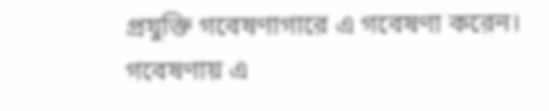প্রযুক্তি গবেষণাগারে এ গবেষণা করেন। গবেষণায় এ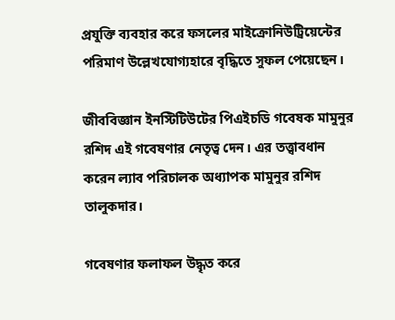প্রযুক্তি ব্যবহার করে ফসলের মাইক্রোনিউট্রিয়েন্টের পরিমাণ উল্লেখযোগ্যহারে বৃদ্ধিতে সুফল পেয়েছেন।

জীববিজ্ঞান ইনস্টিটিউটের পিএইচডি গবেষক মামুনুর রশিদ এই গবেষণার নেতৃত্ব দেন। এর তত্ত্বাবধান করেন ল্যাব পরিচালক অধ্যাপক মামুনুর রশিদ তালুকদার।

গবেষণার ফলাফল উদ্ধৃত করে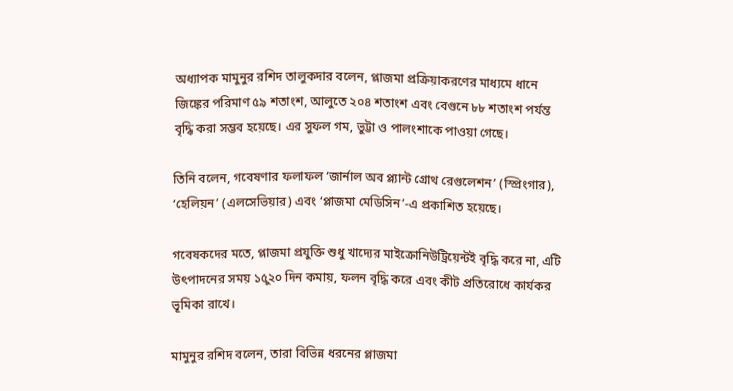অধ্যাপক মামুনুর রশিদ তালুকদার বলেন, প্লাজমা প্রক্রিয়াকরণের মাধ্যমে ধানে জিঙ্কের পরিমাণ ৫৯ শতাংশ, আলুতে ২০৪ শতাংশ এবং বেগুনে ৮৮ শতাংশ পর্যন্ত বৃদ্ধি করা সম্ভব হয়েছে। এর সুফল গম, ভুট্টা ও পালংশাকে পাওয়া গেছে।

তিনি বলেন, গবেষণার ফলাফল ‘জার্নাল অব প্ল্যান্ট গ্রোথ রেগুলেশন’ (স্প্রিংগার), ‘হেলিয়ন’ (এলসেভিয়ার) এবং ‘প্লাজমা মেডিসিন’-এ প্রকাশিত হয়েছে।

গবেষকদের মতে, প্লাজমা প্রযুক্তি শুধু খাদ্যের মাইক্রোনিউট্রিয়েন্টই বৃদ্ধি করে না, এটি উৎপাদনের সময় ১৫ু২০ দিন কমায়, ফলন বৃদ্ধি করে এবং কীট প্রতিরোধে কার্যকর ভূমিকা রাখে।

মামুনুর রশিদ বলেন, তারা বিভিন্ন ধরনের প্লাজমা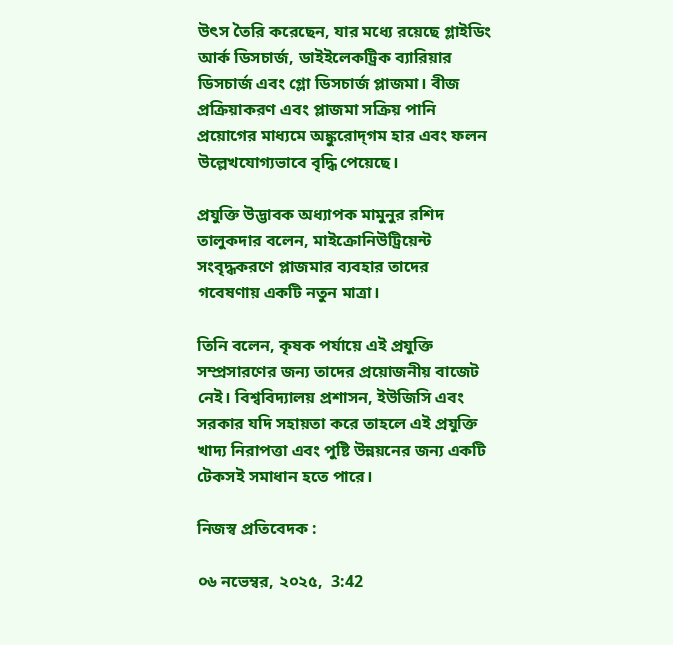উৎস তৈরি করেছেন, যার মধ্যে রয়েছে গ্লাইডিং আর্ক ডিসচার্জ, ডাইইলেকট্রিক ব্যারিয়ার ডিসচার্জ এবং গ্লো ডিসচার্জ প্লাজমা। বীজ প্রক্রিয়াকরণ এবং প্লাজমা সক্রিয় পানি প্রয়োগের মাধ্যমে অঙ্কুরোদ্‌গম হার এবং ফলন উল্লেখযোগ্যভাবে বৃদ্ধি পেয়েছে।

প্রযুক্তি উদ্ভাবক অধ্যাপক মামুনুর রশিদ তালুকদার বলেন, মাইক্রোনিউট্রিয়েন্ট সংবৃদ্ধকরণে প্লাজমার ব্যবহার তাদের গবেষণায় একটি নতুন মাত্রা।

তিনি বলেন, কৃষক পর্যায়ে এই প্রযুক্তি সম্প্রসারণের জন্য তাদের প্রয়োজনীয় বাজেট নেই। বিশ্ববিদ্যালয় প্রশাসন, ইউজিসি এবং সরকার যদি সহায়তা করে তাহলে এই প্রযুক্তি খাদ্য নিরাপত্তা এবং পুষ্টি উন্নয়নের জন্য একটি টেকসই সমাধান হতে পারে।

নিজস্ব প্রতিবেদক :

০৬ নভেম্বর, ২০২৫,  3:42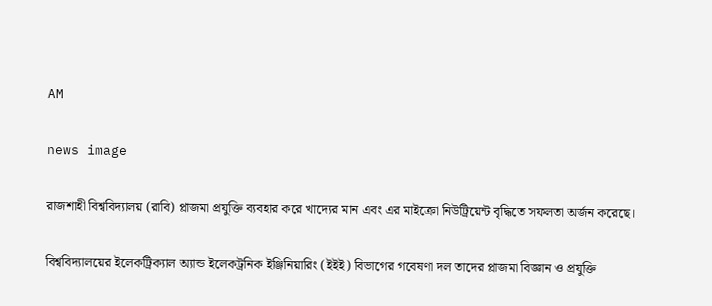AM

news image

রাজশাহী বিশ্ববিদ্যালয় (রাবি) প্লাজমা প্রযুক্তি ব্যবহার করে খাদ্যের মান এবং এর মাইক্রো নিউট্রিয়েন্ট বৃদ্ধিতে সফলতা অর্জন করেছে।

বিশ্ববিদ্যালয়ের ইলেকট্রিক্যাল অ্যান্ড ইলেকট্রনিক ইঞ্জিনিয়ারিং (ইইই) বিভাগের গবেষণা দল তাদের প্লাজমা বিজ্ঞান ও প্রযুক্তি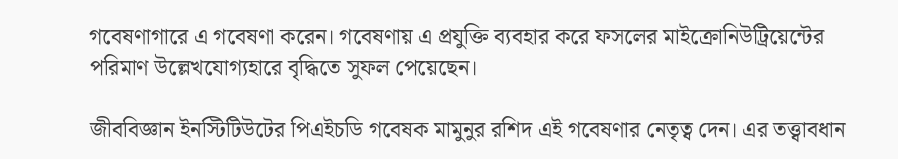গবেষণাগারে এ গবেষণা করেন। গবেষণায় এ প্রযুক্তি ব্যবহার করে ফসলের মাইক্রোনিউট্রিয়েন্টের পরিমাণ উল্লেখযোগ্যহারে বৃদ্ধিতে সুফল পেয়েছেন।

জীববিজ্ঞান ইনস্টিটিউটের পিএইচডি গবেষক মামুনুর রশিদ এই গবেষণার নেতৃত্ব দেন। এর তত্ত্বাবধান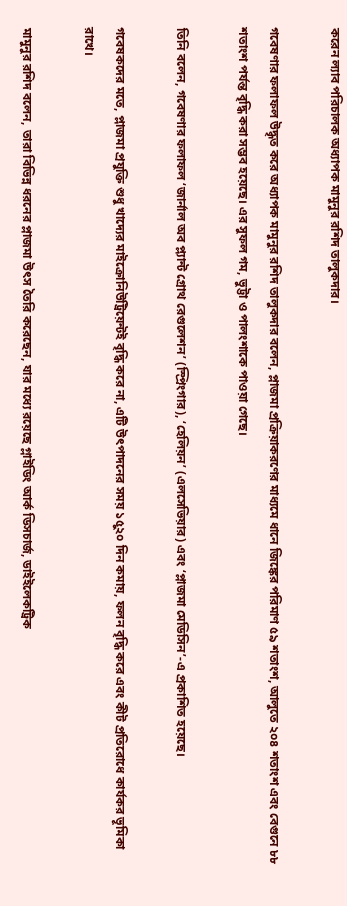করেন ল্যাব পরিচালক অধ্যাপক মামুনুর রশিদ তালুকদার।

গবেষণার ফলাফল উদ্ধৃত করে অধ্যাপক মামুনুর রশিদ তালুকদার বলেন, প্লাজমা প্রক্রিয়াকরণের মাধ্যমে ধানে জিঙ্কের পরিমাণ ৫৯ শতাংশ, আলুতে ২০৪ শতাংশ এবং বেগুনে ৮৮ শতাংশ পর্যন্ত বৃদ্ধি করা সম্ভব হয়েছে। এর সুফল গম, ভুট্টা ও পালংশাকে পাওয়া গেছে।

তিনি বলেন, গবেষণার ফলাফল ‘জার্নাল অব প্ল্যান্ট গ্রোথ রেগুলেশন’ (স্প্রিংগার), ‘হেলিয়ন’ (এলসেভিয়ার) এবং ‘প্লাজমা মেডিসিন’-এ প্রকাশিত হয়েছে।

গবেষকদের মতে, প্লাজমা প্রযুক্তি শুধু খাদ্যের মাইক্রোনিউট্রিয়েন্টই বৃদ্ধি করে না, এটি উৎপাদনের সময় ১৫ু২০ দিন কমায়, ফলন বৃদ্ধি করে এবং কীট প্রতিরোধে কার্যকর ভূমিকা রাখে।

মামুনুর রশিদ বলেন, তারা বিভিন্ন ধরনের প্লাজমা উৎস তৈরি করেছেন, যার মধ্যে রয়েছে গ্লাইডিং আর্ক ডিসচার্জ, ডাইইলেকট্রিক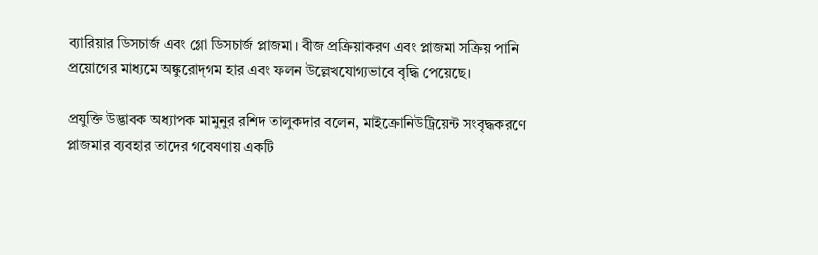ব্যারিয়ার ডিসচার্জ এবং গ্লো ডিসচার্জ প্লাজমা। বীজ প্রক্রিয়াকরণ এবং প্লাজমা সক্রিয় পানি প্রয়োগের মাধ্যমে অঙ্কুরোদ্‌গম হার এবং ফলন উল্লেখযোগ্যভাবে বৃদ্ধি পেয়েছে।

প্রযুক্তি উদ্ভাবক অধ্যাপক মামুনুর রশিদ তালুকদার বলেন, মাইক্রোনিউট্রিয়েন্ট সংবৃদ্ধকরণে প্লাজমার ব্যবহার তাদের গবেষণায় একটি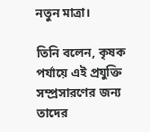নতুন মাত্রা।

তিনি বলেন, কৃষক পর্যায়ে এই প্রযুক্তি সম্প্রসারণের জন্য তাদের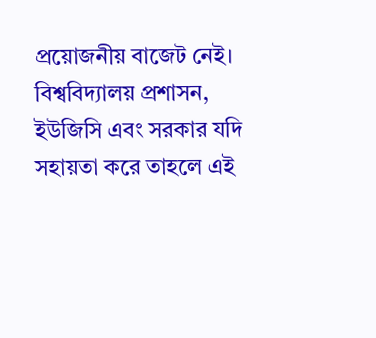প্রয়োজনীয় বাজেট নেই। বিশ্ববিদ্যালয় প্রশাসন, ইউজিসি এবং সরকার যদি সহায়তা করে তাহলে এই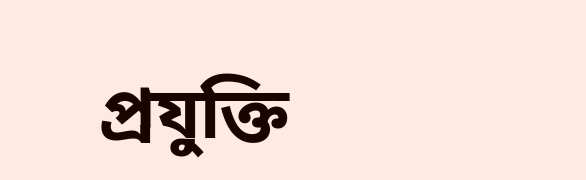প্রযুক্তি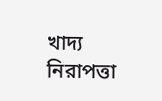খাদ্য নিরাপত্তা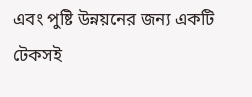এবং পুষ্টি উন্নয়নের জন্য একটি টেকসই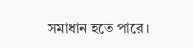সমাধান হতে পারে।